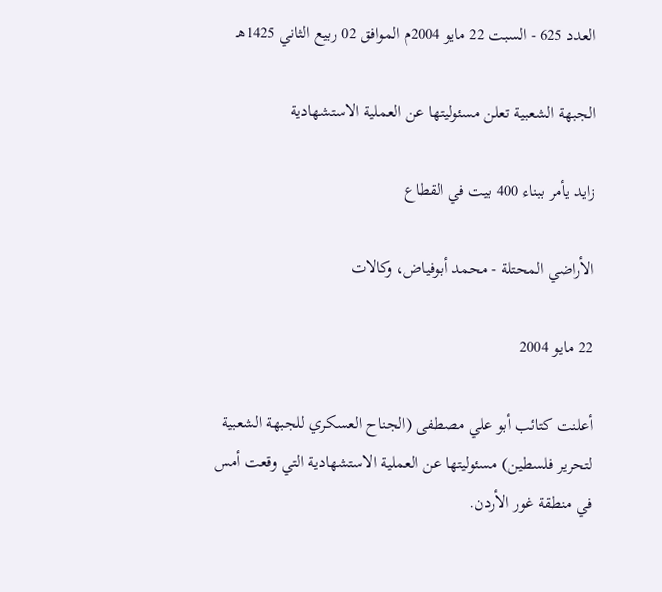العدد 625 - السبت 22 مايو 2004م الموافق 02 ربيع الثاني 1425هـ

الجبهة الشعبية تعلن مسئوليتها عن العملية الاستشهادية

زايد يأمر ببناء 400 بيت في القطاع

الأراضي المحتلة - محمد أبوفياض، وكالات

22 مايو 2004

أعلنت كتائب أبو علي مصطفى (الجناح العسكري للجبهة الشعبية لتحرير فلسطين) مسئوليتها عن العملية الاستشهادية التي وقعت أمس في منطقة غور الأردن.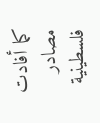كما أفادت مصادر فلسطينية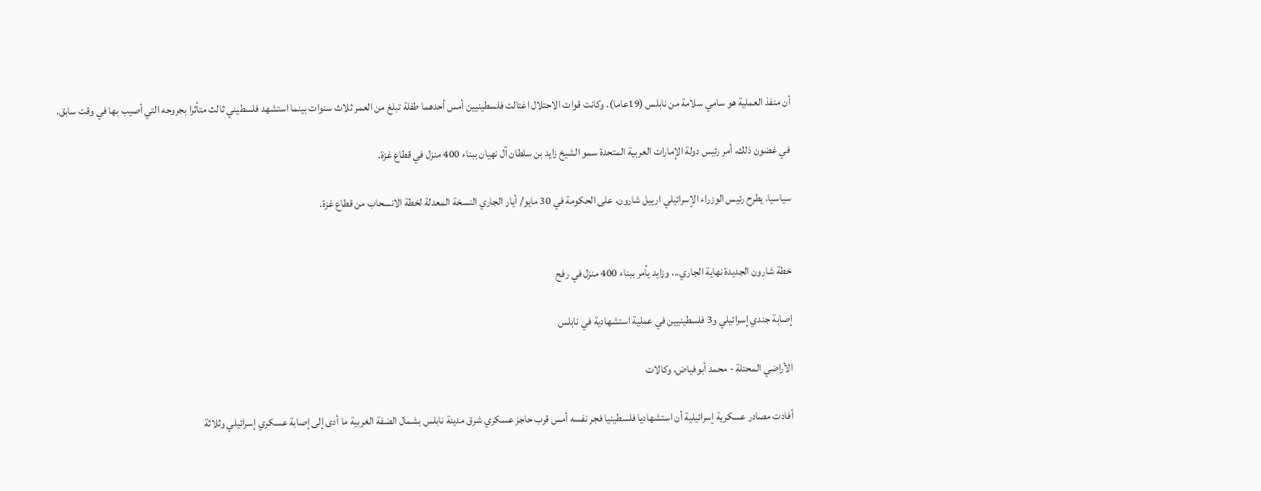أن منفذ العملية هو سامي سلامة من نابلس (19عاما). وكانت قوات الاحتلال اغتالت فلسطينيين أمس أحدهما طفلة تبلغ من العمر ثلاث سنوات بينما استشهد فلسطيني ثالث متأثرا بجروحه التي أصيب بها في وقت سابق.

في غضون ذلك، أمر رئيس دولة الإمارات العربية المتحدة سمو الشيخ زايد بن سلطان آل نهيان ببناء 400 منزل في قطاع غزة.

سياسيا، يطرح رئيس الوزراء الإسرائيلي ارييل شارون، على الحكومة في 30 مايو/ أيار الجاري النسخة المعدلة لخطة الانسحاب من قطاع غزة.


خطة شارون الجديدة نهاية الجاري... وزايد يأمر ببناء 400 منزل في رفح

إصابة جندي إسرائيلي و3 فلسطينيين في عملية استشهادية في نابلس

الأراضي المحتلة - محمد أبوفياض، وكالات

أفادت مصادر عسكرية إسرائيلية أن استشهاديا فلسطينيا فجر نفسه أمس قرب حاجز عسكري شرق مدينة نابلس بشمال الضفة الغربية ما أدى إلى إصابة عسكري إسرائيلي وثلاثة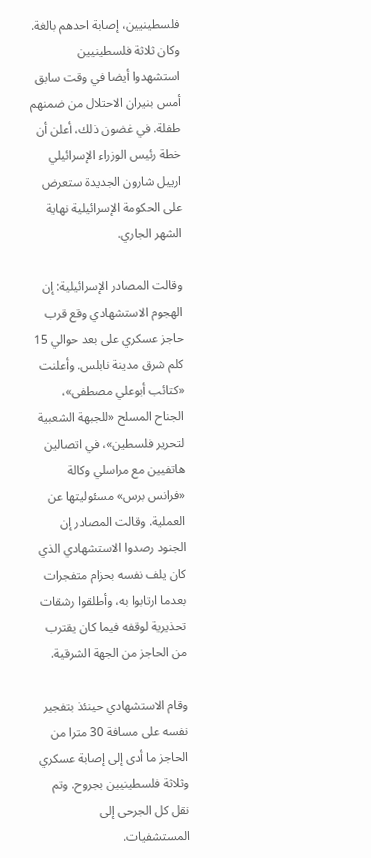فلسطينيين، إصابة احدهم بالغة. وكان ثلاثة فلسطينيين استشهدوا أيضا في وقت سابق أمس بنيران الاحتلال من ضمنهم طفلة. في غضون ذلك، أعلن أن خطة رئيس الوزراء الإسرائيلي ارييل شارون الجديدة ستعرض على الحكومة الإسرائيلية نهاية الشهر الجاري.

وقالت المصادر الإسرائيلية: إن الهجوم الاستشهادي وقع قرب حاجز عسكري على بعد حوالي 15 كلم شرق مدينة نابلس. وأعلنت «كتائب أبوعلي مصطفى»، الجناح المسلح «للجبهة الشعبية لتحرير فلسطين»، في اتصالين هاتفيين مع مراسلي وكالة «فرانس برس» مسئوليتها عن العملية. وقالت المصادر إن الجنود رصدوا الاستشهادي الذي كان يلف نفسه بحزام متفجرات بعدما ارتابوا به، وأطلقوا رشقات تحذيرية لوقفه فيما كان يقترب من الحاجز من الجهة الشرقية.

وقام الاستشهادي حينئذ بتفجير نفسه على مسافة 30 مترا من الحاجز ما أدى إلى إصابة عسكري وثلاثة فلسطينيين بجروح. وتم نقل كل الجرحى إلى المستشفيات.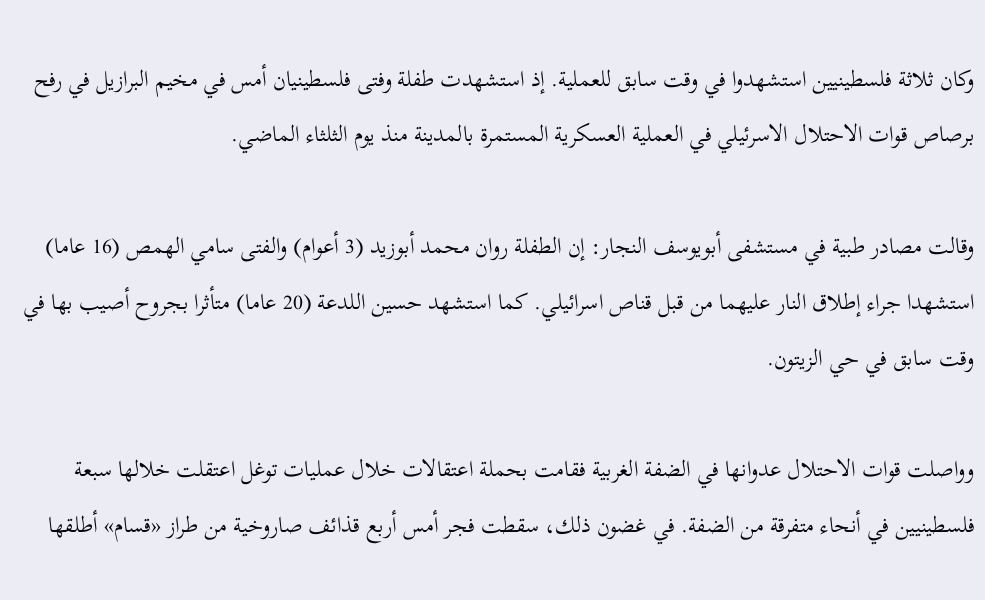وكان ثلاثة فلسطينيين استشهدوا في وقت سابق للعملية. إذ استشهدت طفلة وفتى فلسطينيان أمس في مخيم البرازيل في رفح برصاص قوات الاحتلال الاسرئيلي في العملية العسكرية المستمرة بالمدينة منذ يوم الثلثاء الماضي.

وقالت مصادر طبية في مستشفى أبويوسف النجار: إن الطفلة روان محمد أبوزيد (3 أعوام) والفتى سامي الهمص (16 عاما) استشهدا جراء إطلاق النار عليهما من قبل قناص اسرائيلي. كما استشهد حسين اللدعة (20 عاما) متأثرا بجروح أصيب بها في وقت سابق في حي الزيتون.

وواصلت قوات الاحتلال عدوانها في الضفة الغربية فقامت بحملة اعتقالات خلال عمليات توغل اعتقلت خلالها سبعة فلسطينيين في أنحاء متفرقة من الضفة. في غضون ذلك، سقطت فجر أمس أربع قذائف صاروخية من طراز «قسام» أطلقها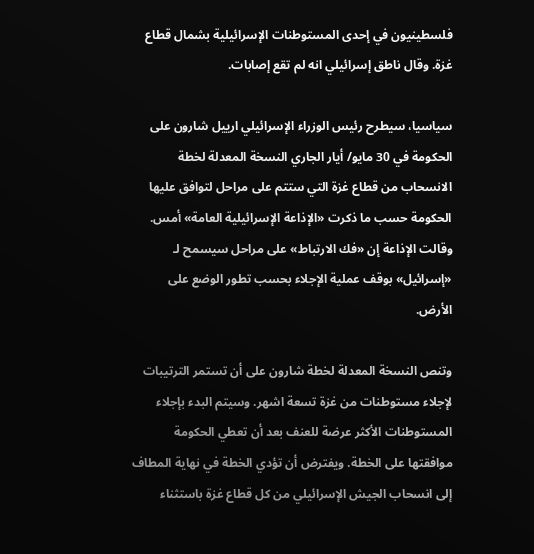فلسطينيون في إحدى المستوطنات الإسرائيلية بشمال قطاع غزة. وقال ناطق إسرائيلي انه لم تقع إصابات.

سياسيا، سيطرح رئيس الوزراء الإسرائيلي ارييل شارون على الحكومة في 30 مايو/ أيار الجاري النسخة المعدلة لخطة الانسحاب من قطاع غزة التي ستتم على مراحل لتوافق عليها الحكومة حسب ما ذكرت «الإذاعة الإسرائيلية العامة» أمس. وقالت الإذاعة إن «فك الارتباط» على مراحل سيسمح لـ «إسرائيل» بوقف عملية الإجلاء بحسب تطور الوضع على الأرض.

وتنص النسخة المعدلة لخطة شارون على أن تستمر الترتيبات لإجلاء مستوطنات من غزة تسعة اشهر. وسيتم البدء بإجلاء المستوطنات الأكثر عرضة للعنف بعد أن تعطي الحكومة موافقتها على الخطة. ويفترض أن تؤدي الخطة في نهاية المطاف إلى انسحاب الجيش الإسرائيلي من كل قطاع غزة باستثناء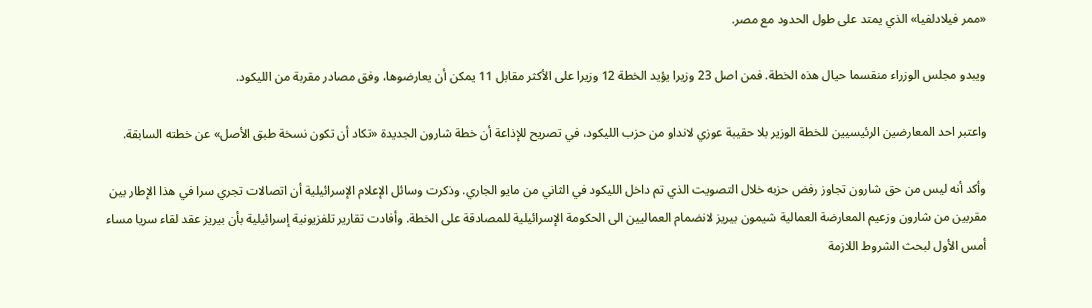«ممر فيلادلفيا» الذي يمتد على طول الحدود مع مصر.

ويبدو مجلس الوزراء منقسما حيال هذه الخطة. فمن اصل 23 وزيرا يؤيد الخطة 12 وزيرا على الأكثر مقابل 11 يمكن أن يعارضوها، وفق مصادر مقربة من الليكود.

واعتبر احد المعارضين الرئيسيين للخطة الوزير بلا حقيبة عوزي لانداو من حزب الليكود، في تصريح للإذاعة أن خطة شارون الجديدة «تكاد أن تكون نسخة طبق الأصل» عن خطته السابقة.

وأكد أنه ليس من حق شارون تجاوز رفض حزبه خلال التصويت الذي تم داخل الليكود في الثاني من مايو الجاري. وذكرت وسائل الإعلام الإسرائيلية أن اتصالات تجري سرا في هذا الإطار بين مقربين من شارون وزعيم المعارضة العمالية شيمون بيريز لانضمام العماليين الى الحكومة الإسرائيلية للمصادقة على الخطة. وأفادت تقارير تلفزيونية إسرائيلية بأن بيريز عقد لقاء سريا مساء أمس الأول لبحث الشروط اللازمة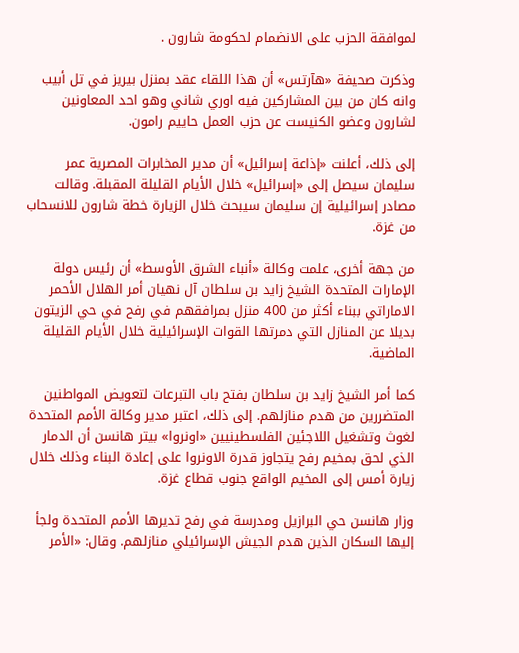لموافقة الحزب على الانضمام لحكومة شارون .

وذكرت صحيفة «هآرتس» أن هذا اللقاء عقد بمنزل بيريز في تل أبيب وانه كان من بين المشاركين فيه اوري شاني وهو احد المعاونين لشارون وعضو الكنيست عن حزب العمل حاييم رامون.

إلى ذلك، أعلنت «إذاعة إسرائيل» أن مدير المخابرات المصرية عمر سليمان سيصل إلى «إسرائيل» خلال الأيام القليلة المقبلة. وقالت مصادر إسرائيلية إن سليمان سيبحث خلال الزيارة خطة شارون للانسحاب من غزة.

من جهة أخرى، علمت وكالة «أنباء الشرق الأوسط» أن رئيس دولة الإمارات المتحدة الشيخ زايد بن سلطان آل نهيان أمر الهلال الأحمر الاماراتي ببناء أكثر من 400 منزل بمرافقهم في رفح في حي الزيتون بديلا عن المنازل التي دمرتها القوات الإسرائيلية خلال الأيام القليلة الماضية.

كما أمر الشيخ زايد بن سلطان بفتح باب التبرعات لتعويض المواطنين المتضررين من هدم منازلهم. إلى ذلك، اعتبر مدير وكالة الأمم المتحدة لغوث وتشغيل اللاجئين الفلسطينيين «اونروا» بيتر هانسن أن الدمار الذي لحق بمخيم رفح يتجاوز قدرة الاونروا على إعادة البناء وذلك خلال زيارة أمس إلى المخيم الواقع جنوب قطاع غزة.

وزار هانسن حي البرازيل ومدرسة في رفح تديرها الأمم المتحدة ولجأ إليها السكان الذين هدم الجيش الإسرائيلي منازلهم. وقال: «الأمر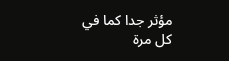مؤثر جدا كما في كل مرة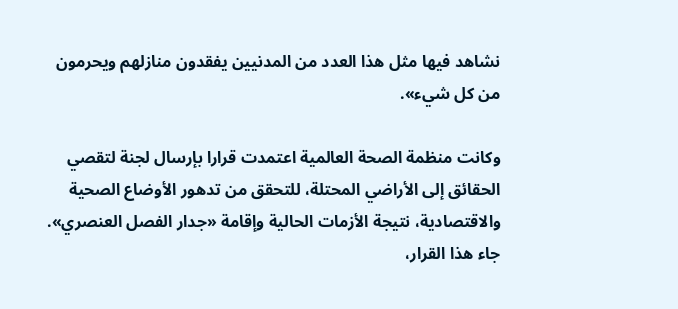نشاهد فيها مثل هذا العدد من المدنيين يفقدون منازلهم ويحرمون من كل شيء».

وكانت منظمة الصحة العالمية اعتمدت قرارا بإرسال لجنة لتقصي الحقائق إلى الأراضي المحتلة، للتحقق من تدهور الأوضاع الصحية والاقتصادية، نتيجة الأزمات الحالية وإقامة «جدار الفصل العنصري». جاء هذا القرار،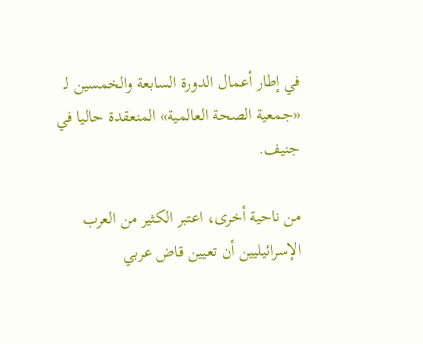في إطار أعمال الدورة السابعة والخمسين لـ «جمعية الصحة العالمية» المنعقدة حاليا في جنيف.

من ناحية أخرى، اعتبر الكثير من العرب الإسرائيليين أن تعيين قاض عربي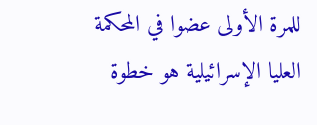للمرة الأولى عضوا في المحكمة العليا الإسرائيلية هو خطوة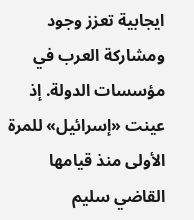ايجابية تعزز وجود ومشاركة العرب في مؤسسات الدولة. إذ عينت «إسرائيل» للمرة الأولى منذ قيامها القاضي سليم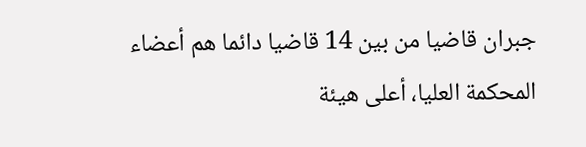جبران قاضيا من بين 14 قاضيا دائما هم أعضاء المحكمة العليا، أعلى هيئة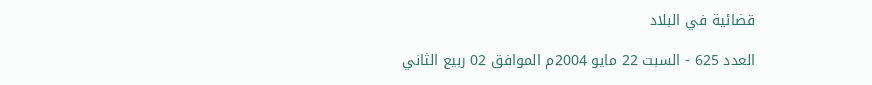قضائية في البلاد

العدد 625 - السبت 22 مايو 2004م الموافق 02 ربيع الثاني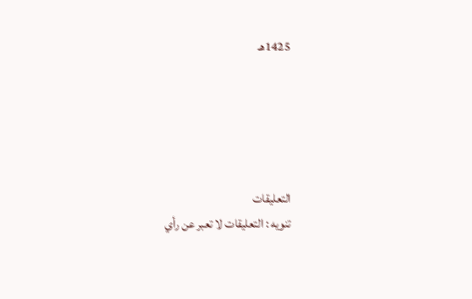1425هـ





التعليقات
تنويه : التعليقات لا تعبر عن رأي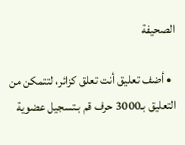الصحيفة

  • أضف تعليق أنت تعلق كزائر، لتتمكن من التعليق بـ3000 حرف قم بـتسجيل عضوية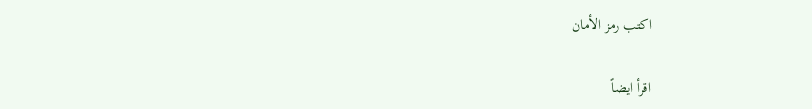اكتب رمز الأمان

اقرأ ايضاً